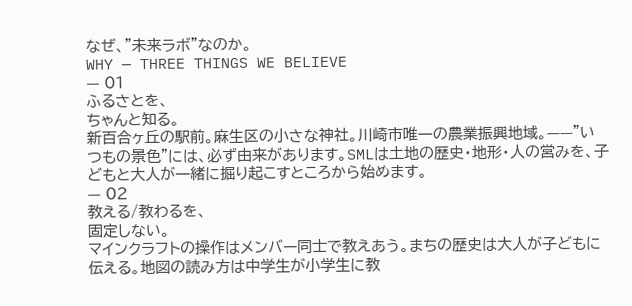なぜ、"未来ラボ"なのか。
WHY — THREE THINGS WE BELIEVE
— 01
ふるさとを、
ちゃんと知る。
新百合ヶ丘の駅前。麻生区の小さな神社。川崎市唯一の農業振興地域。——"いつもの景色"には、必ず由来があります。SMLは土地の歴史・地形・人の営みを、子どもと大人が一緒に掘り起こすところから始めます。
— 02
教える/教わるを、
固定しない。
マインクラフトの操作はメンバー同士で教えあう。まちの歴史は大人が子どもに伝える。地図の読み方は中学生が小学生に教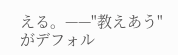える。——"教えあう"がデフォル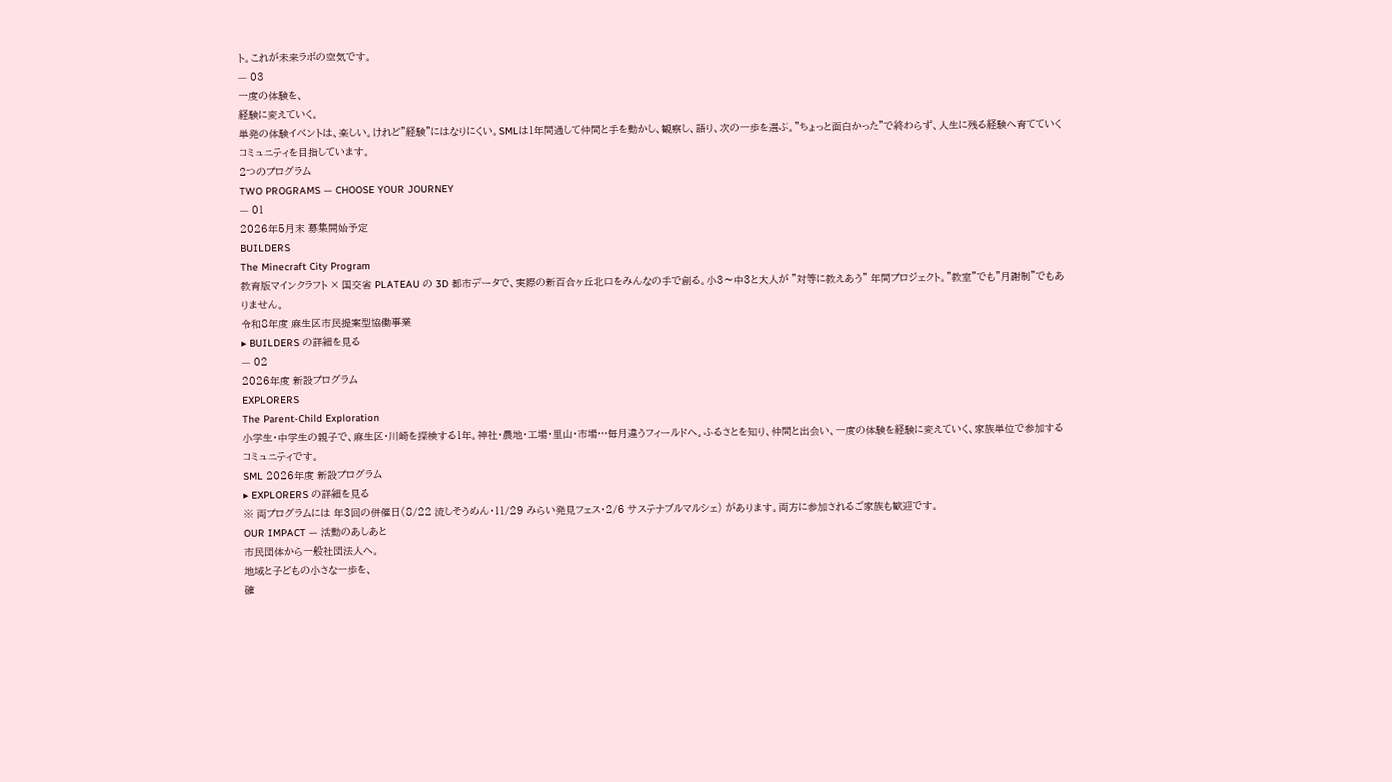ト。これが未来ラボの空気です。
— 03
一度の体験を、
経験に変えていく。
単発の体験イベントは、楽しい。けれど"経験"にはなりにくい。SMLは1年間通して仲間と手を動かし、観察し、語り、次の一歩を選ぶ。"ちょっと面白かった"で終わらず、人生に残る経験へ育てていくコミュニティを目指しています。
2つのプログラム
TWO PROGRAMS — CHOOSE YOUR JOURNEY
— 01
2026年5月末 募集開始予定
BUILDERS
The Minecraft City Program
教育版マインクラフト × 国交省 PLATEAU の 3D 都市データで、実際の新百合ヶ丘北口をみんなの手で創る。小3〜中3と大人が "対等に教えあう" 年間プロジェクト。"教室"でも"月謝制"でもありません。
令和8年度 麻生区市民提案型協働事業
▸ BUILDERS の詳細を見る
— 02
2026年度 新設プログラム
EXPLORERS
The Parent-Child Exploration
小学生・中学生の親子で、麻生区・川崎を探検する1年。神社・農地・工場・里山・市場…毎月違うフィールドへ。ふるさとを知り、仲間と出会い、一度の体験を経験に変えていく、家族単位で参加するコミュニティです。
SML 2026年度 新設プログラム
▸ EXPLORERS の詳細を見る
※ 両プログラムには 年3回の併催日(8/22 流しそうめん・11/29 みらい発見フェス・2/6 サステナブルマルシェ) があります。両方に参加されるご家族も歓迎です。
OUR IMPACT — 活動のあしあと
市民団体から一般社団法人へ。
地域と子どもの小さな一歩を、
確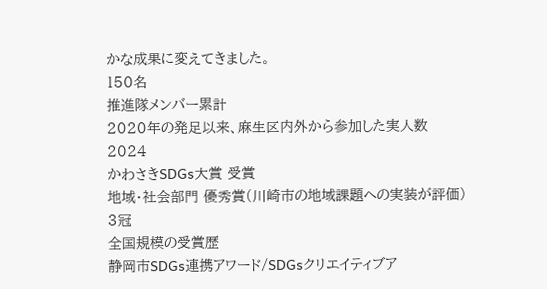かな成果に変えてきました。
150名
推進隊メンバー累計
2020年の発足以来、麻生区内外から参加した実人数
2024
かわさきSDGs大賞 受賞
地域・社会部門 優秀賞(川崎市の地域課題への実装が評価)
3冠
全国規模の受賞歴
静岡市SDGs連携アワード/SDGsクリエイティブア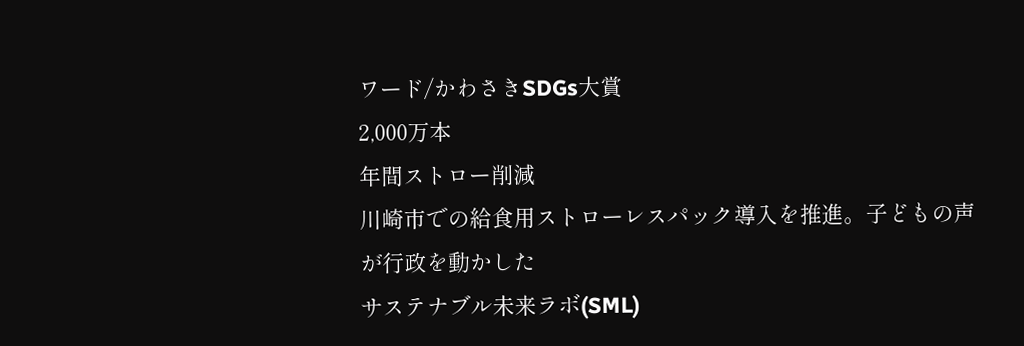ワード/かわさきSDGs大賞
2,000万本
年間ストロー削減
川崎市での給食用ストローレスパック導入を推進。子どもの声が行政を動かした
サステナブル未来ラボ(SML)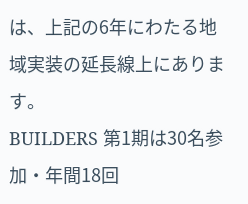は、上記の6年にわたる地域実装の延長線上にあります。
BUILDERS 第1期は30名参加・年間18回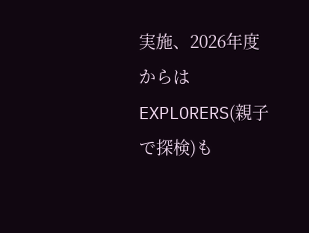実施、2026年度からは EXPLORERS(親子で探検)も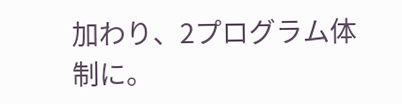加わり、2プログラム体制に。